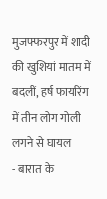मुजफ्फरपुर में शादी की खुशियां मातम में बदलीं, हर्ष फायरिंग में तीन लोग गोली लगने से घायल
- बारात के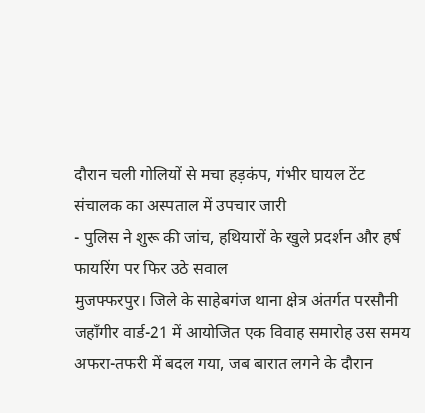दौरान चली गोलियों से मचा हड़कंप, गंभीर घायल टेंट संचालक का अस्पताल में उपचार जारी
- पुलिस ने शुरू की जांच, हथियारों के खुले प्रदर्शन और हर्ष फायरिंग पर फिर उठे सवाल
मुजफ्फरपुर। जिले के साहेबगंज थाना क्षेत्र अंतर्गत परसौनी जहाँगीर वार्ड-21 में आयोजित एक विवाह समारोह उस समय अफरा-तफरी में बदल गया, जब बारात लगने के दौरान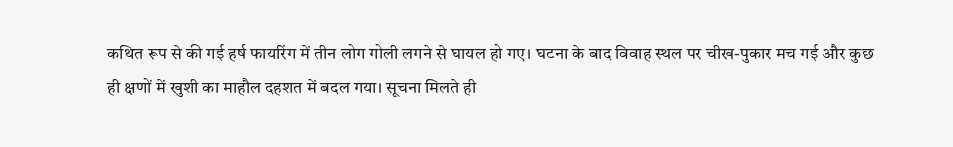कथित रूप से की गई हर्ष फायरिंग में तीन लोग गोली लगने से घायल हो गए। घटना के बाद विवाह स्थल पर चीख-पुकार मच गई और कुछ ही क्षणों में खुशी का माहौल दहशत में बदल गया। सूचना मिलते ही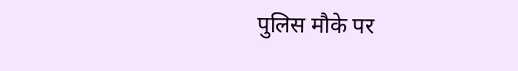पुलिस मौके पर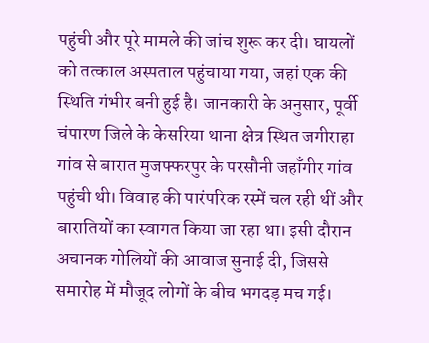पहुंची और पूरे मामले की जांच शुरू कर दी। घायलों को तत्काल अस्पताल पहुंचाया गया, जहां एक की स्थिति गंभीर बनी हुई है। जानकारी के अनुसार, पूर्वी चंपारण जिले के केसरिया थाना क्षेत्र स्थित जगीराहा गांव से बारात मुजफ्फरपुर के परसौनी जहाँगीर गांव पहुंची थी। विवाह की पारंपरिक रस्में चल रही थीं और बारातियों का स्वागत किया जा रहा था। इसी दौरान अचानक गोलियों की आवाज सुनाई दी, जिससे समारोह में मौजूद लोगों के बीच भगदड़ मच गई।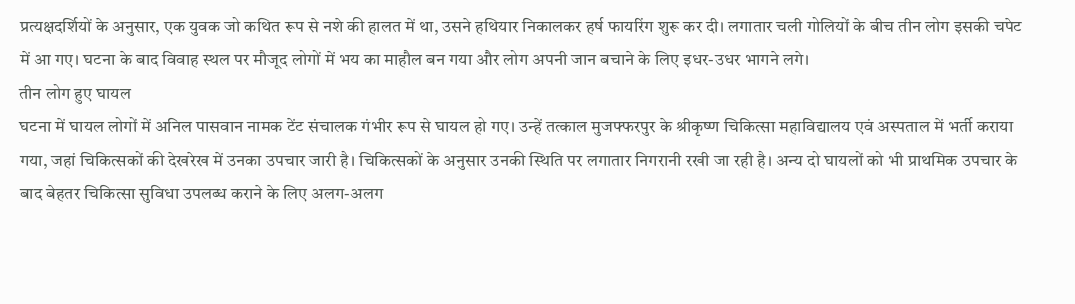प्रत्यक्षदर्शियों के अनुसार, एक युवक जो कथित रूप से नशे की हालत में था, उसने हथियार निकालकर हर्ष फायरिंग शुरू कर दी। लगातार चली गोलियों के बीच तीन लोग इसकी चपेट में आ गए। घटना के बाद विवाह स्थल पर मौजूद लोगों में भय का माहौल बन गया और लोग अपनी जान बचाने के लिए इधर-उधर भागने लगे।
तीन लोग हुए घायल
घटना में घायल लोगों में अनिल पासवान नामक टेंट संचालक गंभीर रूप से घायल हो गए। उन्हें तत्काल मुजफ्फरपुर के श्रीकृष्ण चिकित्सा महाविद्यालय एवं अस्पताल में भर्ती कराया गया, जहां चिकित्सकों की देखरेख में उनका उपचार जारी है। चिकित्सकों के अनुसार उनकी स्थिति पर लगातार निगरानी रखी जा रही है। अन्य दो घायलों को भी प्राथमिक उपचार के बाद बेहतर चिकित्सा सुविधा उपलब्ध कराने के लिए अलग-अलग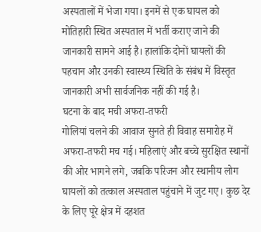अस्पतालों में भेजा गया। इनमें से एक घायल को मोतिहारी स्थित अस्पताल में भर्ती कराए जाने की जानकारी सामने आई है। हालांकि दोनों घायलों की पहचान और उनकी स्वास्थ्य स्थिति के संबंध में विस्तृत जानकारी अभी सार्वजनिक नहीं की गई है।
घटना के बाद मची अफरा-तफरी
गोलियां चलने की आवाज सुनते ही विवाह समारोह में अफरा-तफरी मच गई। महिलाएं और बच्चे सुरक्षित स्थानों की ओर भागने लगे, जबकि परिजन और स्थानीय लोग घायलों को तत्काल अस्पताल पहुंचाने में जुट गए। कुछ देर के लिए पूरे क्षेत्र में दहशत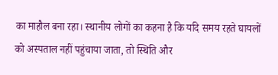का माहौल बना रहा। स्थानीय लोगों का कहना है कि यदि समय रहते घायलों को अस्पताल नहीं पहुंचाया जाता, तो स्थिति और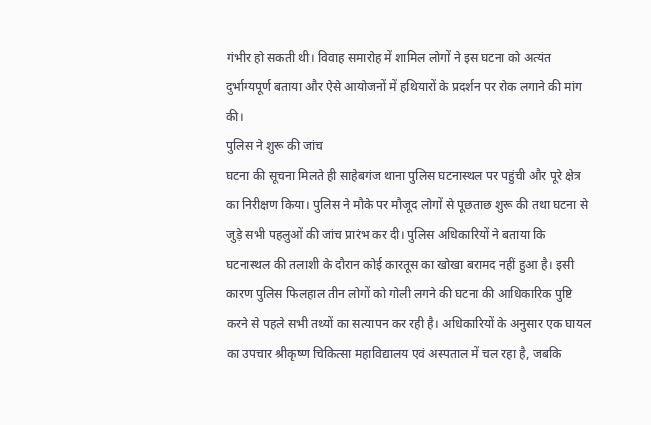गंभीर हो सकती थी। विवाह समारोह में शामिल लोगों ने इस घटना को अत्यंत दुर्भाग्यपूर्ण बताया और ऐसे आयोजनों में हथियारों के प्रदर्शन पर रोक लगाने की मांग की।
पुलिस ने शुरू की जांच
घटना की सूचना मिलते ही साहेबगंज थाना पुलिस घटनास्थल पर पहुंची और पूरे क्षेत्र का निरीक्षण किया। पुलिस ने मौके पर मौजूद लोगों से पूछताछ शुरू की तथा घटना से जुड़े सभी पहलुओं की जांच प्रारंभ कर दी। पुलिस अधिकारियों ने बताया कि घटनास्थल की तलाशी के दौरान कोई कारतूस का खोखा बरामद नहीं हुआ है। इसी कारण पुलिस फिलहाल तीन लोगों को गोली लगने की घटना की आधिकारिक पुष्टि करने से पहले सभी तथ्यों का सत्यापन कर रही है। अधिकारियों के अनुसार एक घायल का उपचार श्रीकृष्ण चिकित्सा महाविद्यालय एवं अस्पताल में चल रहा है, जबकि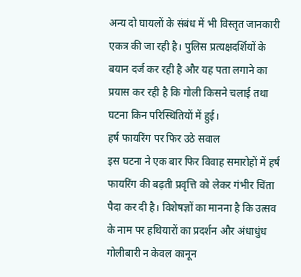अन्य दो घायलों के संबंध में भी विस्तृत जानकारी एकत्र की जा रही है। पुलिस प्रत्यक्षदर्शियों के बयान दर्ज कर रही है और यह पता लगाने का प्रयास कर रही है कि गोली किसने चलाई तथा घटना किन परिस्थितियों में हुई।
हर्ष फायरिंग पर फिर उठे सवाल
इस घटना ने एक बार फिर विवाह समारोहों में हर्ष फायरिंग की बढ़ती प्रवृत्ति को लेकर गंभीर चिंता पैदा कर दी है। विशेषज्ञों का मानना है कि उत्सव के नाम पर हथियारों का प्रदर्शन और अंधाधुंध गोलीबारी न केवल कानून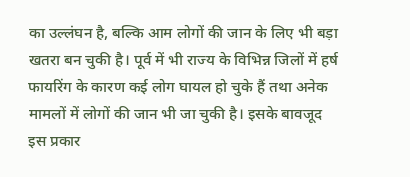का उल्लंघन है, बल्कि आम लोगों की जान के लिए भी बड़ा खतरा बन चुकी है। पूर्व में भी राज्य के विभिन्न जिलों में हर्ष फायरिंग के कारण कई लोग घायल हो चुके हैं तथा अनेक मामलों में लोगों की जान भी जा चुकी है। इसके बावजूद इस प्रकार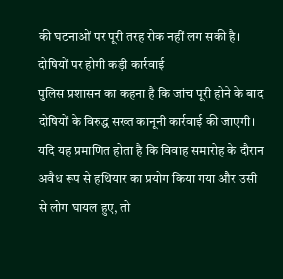की घटनाओं पर पूरी तरह रोक नहीं लग सकी है।
दोषियों पर होगी कड़ी कार्रवाई
पुलिस प्रशासन का कहना है कि जांच पूरी होने के बाद दोषियों के विरुद्ध सख्त कानूनी कार्रवाई की जाएगी। यदि यह प्रमाणित होता है कि विवाह समारोह के दौरान अवैध रूप से हथियार का प्रयोग किया गया और उसी से लोग घायल हुए, तो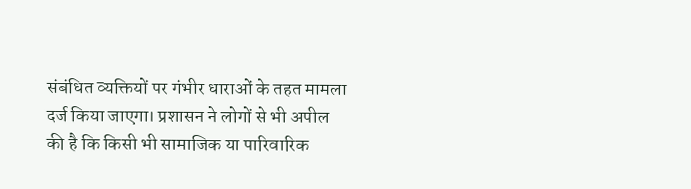संबंधित व्यक्तियों पर गंभीर धाराओं के तहत मामला दर्ज किया जाएगा। प्रशासन ने लोगों से भी अपील की है कि किसी भी सामाजिक या पारिवारिक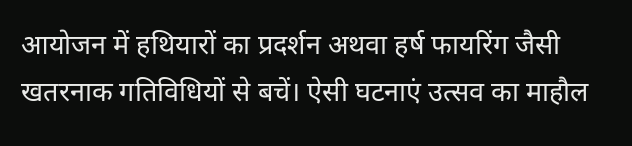आयोजन में हथियारों का प्रदर्शन अथवा हर्ष फायरिंग जैसी खतरनाक गतिविधियों से बचें। ऐसी घटनाएं उत्सव का माहौल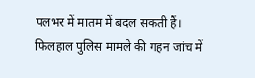पलभर में मातम में बदल सकती हैं। फिलहाल पुलिस मामले की गहन जांच में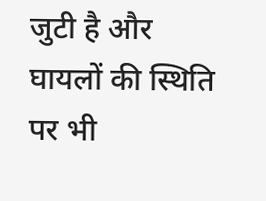जुटी है और घायलों की स्थिति पर भी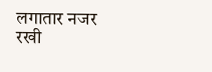लगातार नजर रखी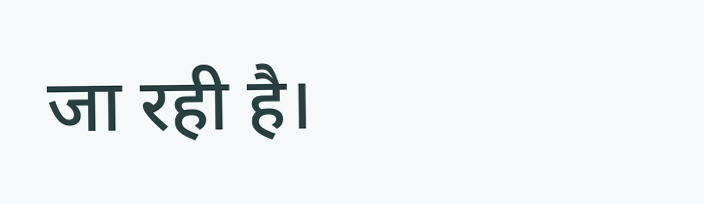जा रही है।